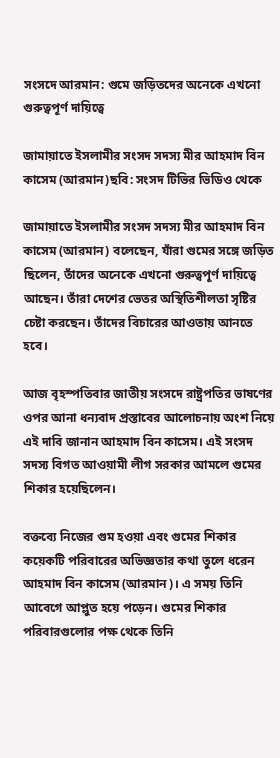সংসদে আরমান: গুমে জড়িতদের অনেকে এখনো গুরুত্বপূর্ণ দায়িত্বে

জামায়াতে ইসলামীর সংসদ সদস্য মীর আহমাদ বিন কাসেম (আরমান)ছবি: সংসদ টিভির ভিডিও থেকে

জামায়াতে ইসলামীর সংসদ সদস্য মীর আহমাদ বিন কাসেম (আরমান) বলেছেন, যাঁরা গুমের সঙ্গে জড়িত ছিলেন, তাঁদের অনেকে এখনো গুরুত্বপূর্ণ দায়িত্বে আছেন। তাঁরা দেশের ভেতর অস্থিতিশীলতা সৃষ্টির চেষ্টা করছেন। তাঁদের বিচারের আওতায় আনতে হবে।

আজ বৃহস্পতিবার জাতীয় সংসদে রাষ্ট্রপতির ভাষণের ওপর আনা ধন্যবাদ প্রস্তাবের আলোচনায় অংশ নিয়ে এই দাবি জানান আহমাদ বিন কাসেম। এই সংসদ সদস্য বিগত আওয়ামী লীগ সরকার আমলে গুমের শিকার হয়েছিলেন।

বক্তব্যে নিজের গুম হওয়া এবং গুমের শিকার কয়েকটি পরিবারের অভিজ্ঞতার কথা তুলে ধরেন আহমাদ বিন কাসেম (আরমান)। এ সময় তিনি আবেগে আপ্লুত হয়ে পড়েন। গুমের শিকার পরিবারগুলোর পক্ষ থেকে তিনি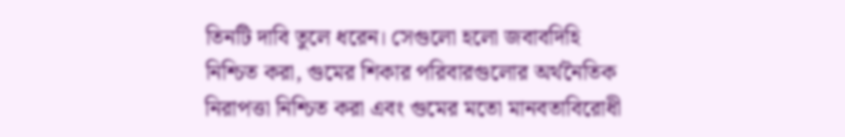তিনটি দাবি তুলে ধরেন। সেগুলো হলো জবাবদিহি নিশ্চিত করা, গুমের শিকার পরিবারগুলোর অর্থনৈতিক নিরাপত্তা নিশ্চিত করা এবং গুমের মতো মানবতাবিরোধী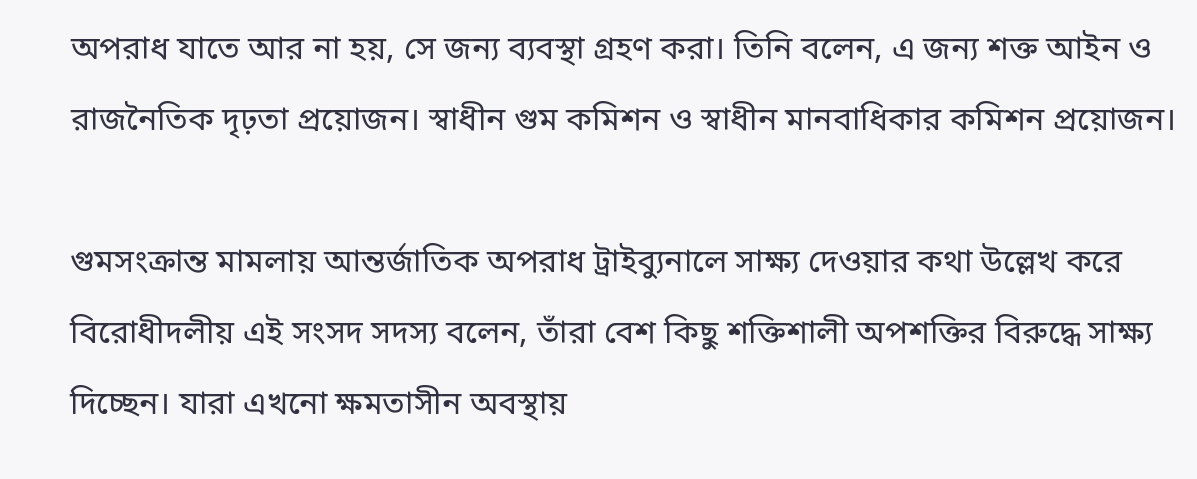অপরাধ যাতে আর না হয়, সে জন্য ব্যবস্থা গ্রহণ করা। তিনি বলেন, এ জন্য শক্ত আইন ও রাজনৈতিক দৃঢ়তা প্রয়োজন। স্বাধীন গুম কমিশন ও স্বাধীন মানবাধিকার কমিশন প্রয়োজন।

গুমসংক্রান্ত মামলায় আন্তর্জাতিক অপরাধ ট্রাইব্যুনালে সাক্ষ্য দেওয়ার কথা উল্লেখ করে বিরোধীদলীয় এই সংসদ সদস্য বলেন, তাঁরা বেশ কিছু শক্তিশালী অপশক্তির বিরুদ্ধে সাক্ষ্য দিচ্ছেন। যারা এখনো ক্ষমতাসীন অবস্থায়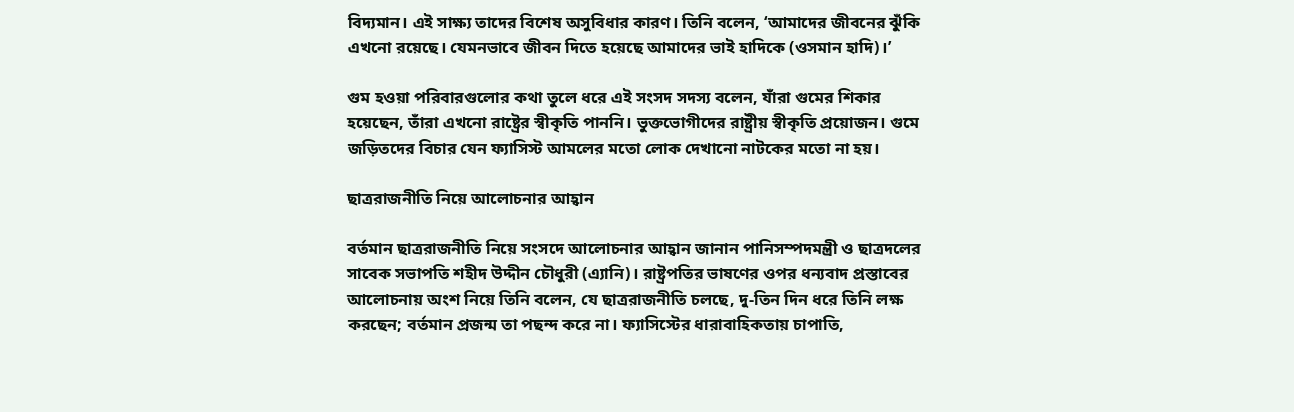বিদ্যমান। এই সাক্ষ্য তাদের বিশেষ অসুবিধার কারণ। তিনি বলেন, ‘আমাদের জীবনের ঝুঁকি এখনো রয়েছে। যেমনভাবে জীবন দিতে হয়েছে আমাদের ভাই হাদিকে (ওসমান হাদি)।’

গুম হওয়া পরিবারগুলোর কথা তুলে ধরে এই সংসদ সদস্য বলেন, যাঁরা গুমের শিকার হয়েছেন, তাঁরা এখনো রাষ্ট্রের স্বীকৃতি পাননি। ভুক্তভোগীদের রাষ্ট্রীয় স্বীকৃতি প্রয়োজন। গুমে জড়িতদের বিচার যেন ফ্যাসিস্ট আমলের মতো লোক দেখানো নাটকের মতো না হয়।

ছাত্ররাজনীতি নিয়ে আলোচনার আহ্বান

বর্তমান ছাত্ররাজনীতি নিয়ে সংসদে আলোচনার আহ্বান জানান পানিসম্পদমন্ত্রী ও ছাত্রদলের সাবেক সভাপতি শহীদ উদ্দীন চৌধুরী (এ্যানি)। রাষ্ট্রপতির ভাষণের ওপর ধন্যবাদ প্রস্তাবের আলোচনায় অংশ নিয়ে তিনি বলেন, যে ছাত্ররাজনীতি চলছে, দু-তিন দিন ধরে তিনি লক্ষ করছেন; বর্তমান প্রজন্ম তা পছন্দ করে না। ফ্যাসিস্টের ধারাবাহিকতায় চাপাতি,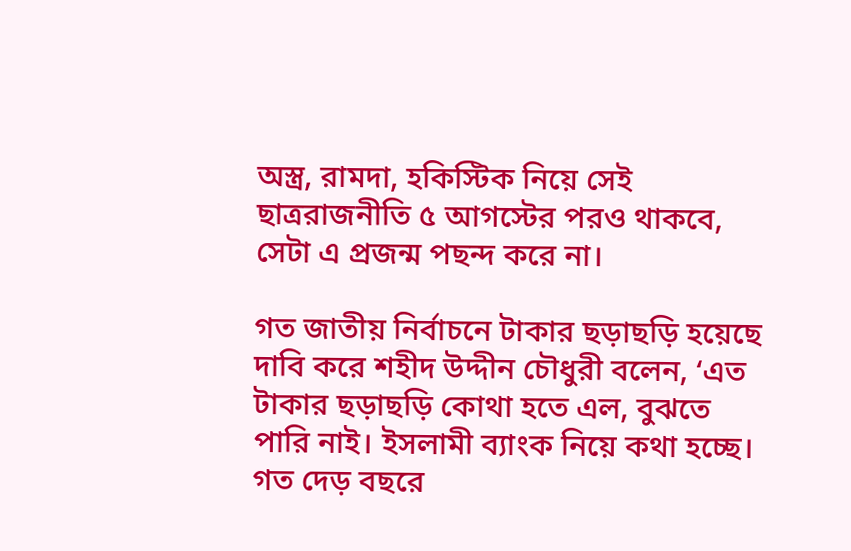অস্ত্র, রামদা, হকিস্টিক নিয়ে সেই ছাত্ররাজনীতি ৫ আগস্টের পরও থাকবে, সেটা এ প্রজন্ম পছন্দ করে না।

গত জাতীয় নির্বাচনে টাকার ছড়াছড়ি হয়েছে দাবি করে শহীদ উদ্দীন চৌধুরী বলেন, ‘এত টাকার ছড়াছড়ি কোথা হতে এল, বুঝতে পারি নাই। ইসলামী ব্যাংক নিয়ে কথা হচ্ছে। গত দেড় বছরে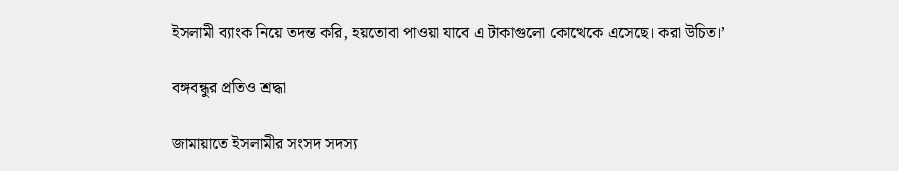ইসলামী ব্যাংক নিয়ে তদন্ত করি, হয়তোবা পাওয়া যাবে এ টাকাগুলো কোত্থেকে এসেছে। করা উচিত।’

বঙ্গবন্ধুর প্রতিও শ্রদ্ধা

জামায়াতে ইসলামীর সংসদ সদস্য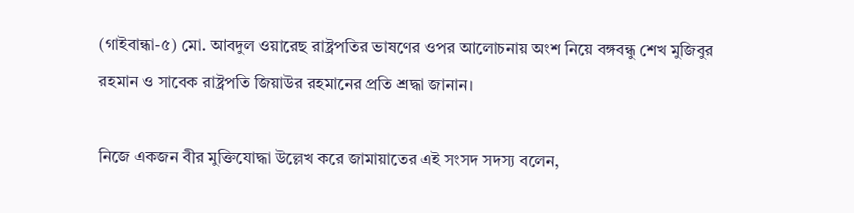(গাইবান্ধা-৫) মো. আবদুল ওয়ারেছ রাষ্ট্রপতির ভাষণের ওপর আলোচনায় অংশ নিয়ে বঙ্গবন্ধু শেখ মুজিবুর রহমান ও সাবেক রাষ্ট্রপতি জিয়াউর রহমানের প্রতি শ্রদ্ধা জানান।

নিজে একজন বীর মুক্তিযোদ্ধা উল্লেখ করে জামায়াতের এই সংসদ সদস্য বলেন,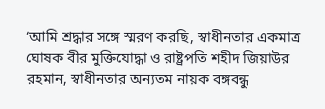‘আমি শ্রদ্ধার সঙ্গে স্মরণ করছি, স্বাধীনতার একমাত্র ঘোষক বীর মুক্তিযোদ্ধা ও রাষ্ট্রপতি শহীদ জিয়াউর রহমান, স্বাধীনতার অন্যতম নায়ক বঙ্গবন্ধু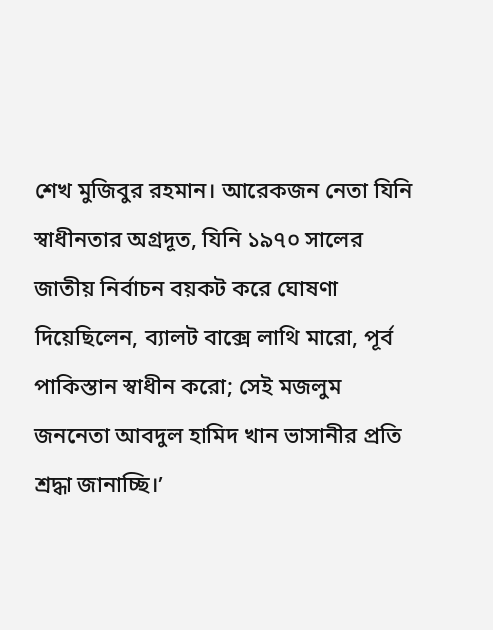শেখ মুজিবুর রহমান। আরেকজন নেতা যিনি স্বাধীনতার অগ্রদূত, যিনি ১৯৭০ সালের জাতীয় নির্বাচন বয়কট করে ঘোষণা দিয়েছিলেন, ব্যালট বাক্সে লাথি মারো, পূর্ব পাকিস্তান স্বাধীন করো; সেই মজলুম জননেতা আবদুল হামিদ খান ভাসানীর প্রতি শ্রদ্ধা জানাচ্ছি।’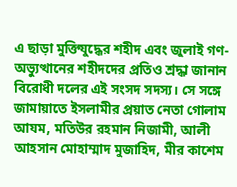এ ছাড়া মুক্তিযুদ্ধের শহীদ এবং জুলাই গণ-অভ্যুত্থানের শহীদদের প্রতিও শ্রদ্ধা জানান বিরোধী দলের এই সংসদ সদস্য। সে সঙ্গে জামায়াতে ইসলামীর প্রয়াত নেতা গোলাম আযম, মতিউর রহমান নিজামী, আলী আহসান মোহাম্মাদ মুজাহিদ, মীর কাশেম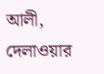আলী, দেলাওয়ার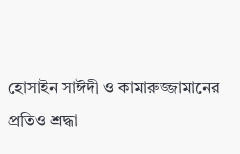হোসাইন সাঈদী ও কামারুজ্জামানের প্রতিও শ্রদ্ধা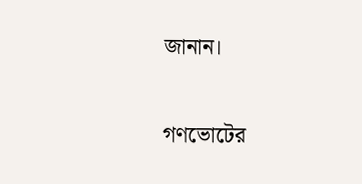জানান।

গণভোটের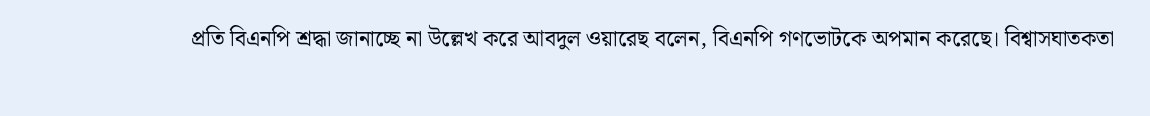প্রতি বিএনপি শ্রদ্ধা জানাচ্ছে না উল্লেখ করে আবদুল ওয়ারেছ বলেন, বিএনপি গণভোটকে অপমান করেছে। বিশ্বাসঘাতকতা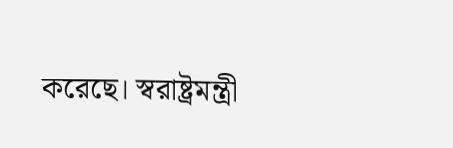করেছে। স্বরাষ্ট্রমন্ত্রী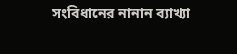সংবিধানের নানান ব্যাখ্যা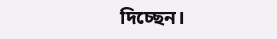দিচ্ছেন।